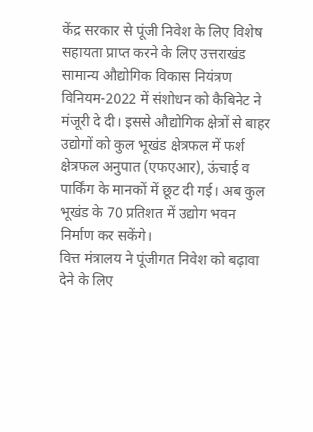केंद्र सरकार से पूंजी निवेश के लिए विशेष सहायता प्राप्त करने के लिए उत्तराखंड सामान्य औद्योगिक विकास नियंत्रण विनियम-2022 में संशोधन को कैबिनेट ने मंजूरी दे दी। इससे औद्योगिक क्षेत्रों से बाहर उद्योगों को कुल भूखंड क्षेत्रफल में फर्श क्षेत्रफल अनुपात (एफएआर), ऊंचाई व पार्किंग के मानकों में छूट दी गई। अब कुल भूखंड के 70 प्रतिशत में उद्योग भवन निर्माण कर सकेंगे।
वित्त मंत्रालय ने पूंजीगत निवेश को बढ़ावा देने के लिए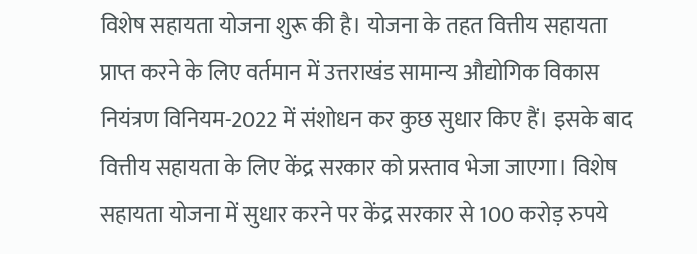विशेष सहायता योजना शुरू की है। योजना के तहत वित्तीय सहायता प्राप्त करने के लिए वर्तमान में उत्तराखंड सामान्य औद्योगिक विकास नियंत्रण विनियम-2022 में संशोधन कर कुछ सुधार किए हैं। इसके बाद वित्तीय सहायता के लिए केंद्र सरकार को प्रस्ताव भेजा जाएगा। विशेष सहायता योजना में सुधार करने पर केंद्र सरकार से 100 करोड़ रुपये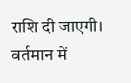राशि दी जाएगी। वर्तमान में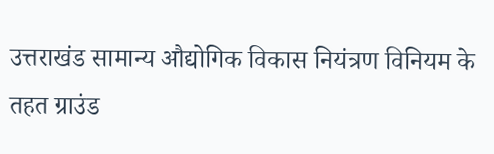उत्तराखंड सामान्य औद्योगिक विकास नियंत्रण विनियम के तहत ग्राउंड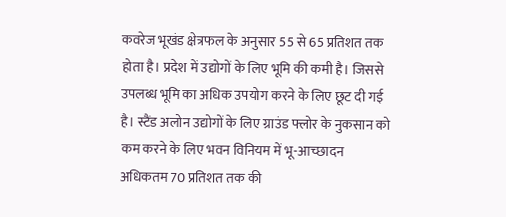कवरेज भूखंड क्षेत्रफल के अनुसार 55 से 65 प्रतिशत तक होता है। प्रदेश में उद्योगों के लिए भूमि की कमी है। जिससे उपलब्ध भूमि का अधिक उपयोग करने के लिए छूट दी गई है। स्टैंड अलोन उद्योगों के लिए ग्राउंड फ्लोर के नुकसान को कम करने के लिए भवन विनियम में भू-आच्छादन अधिकतम 70 प्रतिशत तक की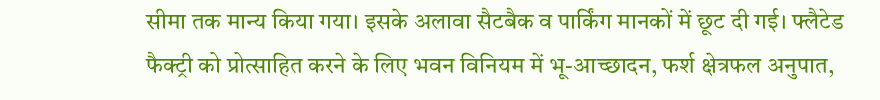सीमा तक मान्य किया गया। इसके अलावा सैटबैक व पार्किंग मानकों में छूट दी गई। फ्लैटेड फैक्ट्री को प्रोत्साहित करने के लिए भवन विनियम में भू-आच्छादन, फर्श क्षेत्रफल अनुपात,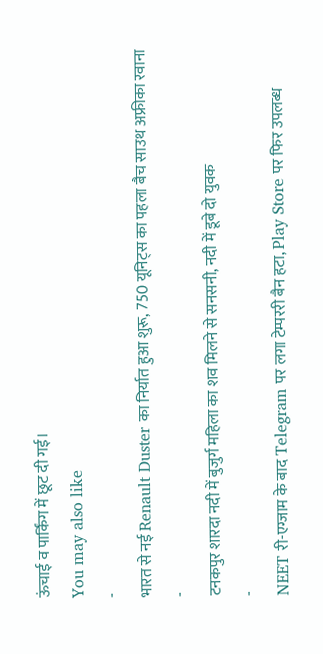ऊंचाई व पार्किंग में छूट दी गई।
You may also like
-
भारत से नई Renault Duster का निर्यात हुआ शुरू, 750 यूनिट्स का पहला बैच साउथ अफ्रीका रवाना
-
टनकपुर शारदा नदी में बुजुर्ग महिला का शव मिलने से सनसनी, नदी में डूबे दो युवक
-
NEET री-एग्जाम के बाद Telegram पर लगा टेम्पररी बैन हटा, Play Store पर फिर उपलब्ध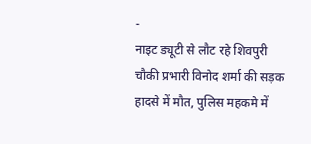-
नाइट ड्यूटी से लौट रहे शिवपुरी चौकी प्रभारी विनोद शर्मा की सड़क हादसे में मौत, पुलिस महकमे में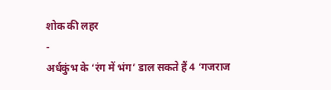शोक की लहर
-
अर्धकुंभ के ‘रंग में भंग’ डाल सकते हैं 4 ‘गजराज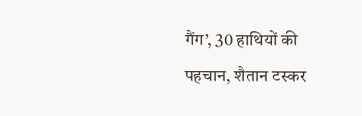गैंग’, 30 हाथियों की पहचान, शैतान टस्कर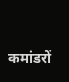कमांडरों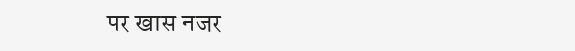पर खास नजर